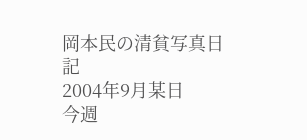岡本民の清貧写真日記
2004年9月某日
今週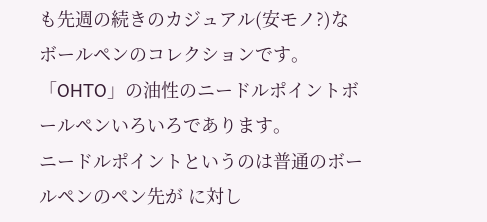も先週の続きのカジュアル(安モノ?)なボールペンのコレクションです。
「OHTO」の油性のニードルポイントボールペンいろいろであります。
ニードルポイントというのは普通のボールペンのペン先が に対し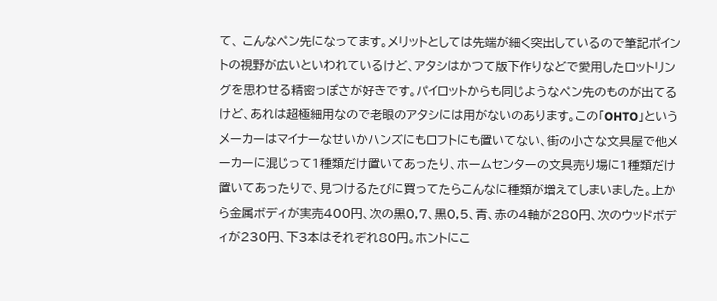て、 こんなペン先になってます。メリットとしては先端が細く突出しているので筆記ポイントの視野が広いといわれているけど、アタシはかつて版下作りなどで愛用したロットリングを思わせる精密っぽさが好きです。パイロットからも同じようなペン先のものが出てるけど、あれは超極細用なので老眼のアタシには用がないのあります。この「OHTO」というメーカーはマイナーなせいかハンズにもロフトにも置いてない、街の小さな文具屋で他メーカーに混じって1種類だけ置いてあったり、ホームセンターの文具売り場に1種類だけ置いてあったりで、見つけるたびに買ってたらこんなに種類が増えてしまいました。上から金属ボディが実売400円、次の黒0,7、黒0,5、青、赤の4軸が280円、次のウッドボディが230円、下3本はそれぞれ80円。ホントにこ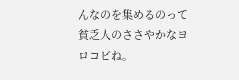んなのを集めるのって貧乏人のささやかなヨロコビね。